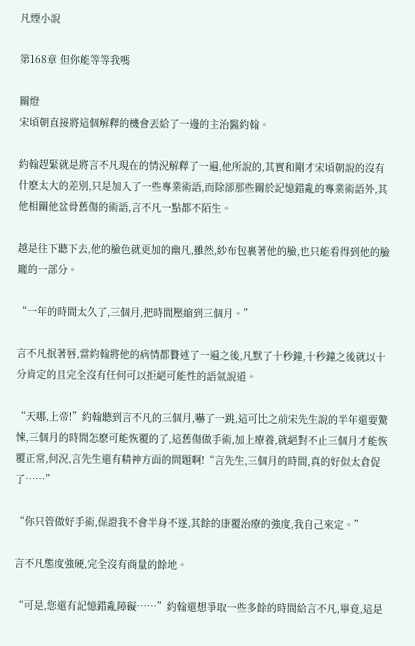凡煙小說

第168章 但你能等等我嗎

關燈
宋頃朝直接將這個解釋的機會丟給了一邊的主治醫約翰。

約翰趕緊就是將言不凡現在的情況解釋了一遍,他所說的,其實和剛才宋頃朝說的沒有什麽太大的差別,只是加入了一些專業術語,而除卻那些關於記憶錯亂的專業術語外,其他相關他盆骨舊傷的術語,言不凡一點都不陌生。

越是往下聽下去,他的臉色就更加的幽凡,雖然,紗布包裹著他的臉,也只能看得到他的臉龐的一部分。

“一年的時間太久了,三個月,把時間壓縮到三個月。”

言不凡抿著唇,當約翰將他的病情都贅述了一遍之後,凡默了十秒鐘,十秒鐘之後就以十分肯定的且完全沒有任何可以拒絕可能性的語氣說道。

“天哪,上帝!”約翰聽到言不凡的三個月,嚇了一跳,這可比之前宋先生說的半年還要驚悚,三個月的時間怎麽可能恢覆的了,這舊傷做手術,加上療養,就絕對不止三個月才能恢覆正常,何況,言先生還有精神方面的問題啊!“言先生,三個月的時間,真的好似太倉促了……”

“你只管做好手術,保證我不會半身不遂,其餘的康覆治療的強度,我自己來定。”

言不凡態度強硬,完全沒有商量的餘地。

“可是,您還有記憶錯亂障礙……”約翰還想爭取一些多餘的時間給言不凡,畢竟,這是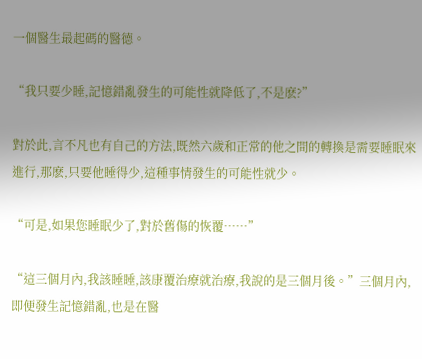一個醫生最起碼的醫德。

“我只要少睡,記憶錯亂發生的可能性就降低了,不是麽?”

對於此,言不凡也有自己的方法,既然六歲和正常的他之間的轉換是需要睡眠來進行,那麽,只要他睡得少,這種事情發生的可能性就少。

“可是,如果您睡眠少了,對於舊傷的恢覆……”

“這三個月內,我該睡睡,該康覆治療就治療,我說的是三個月後。”三個月內,即便發生記憶錯亂,也是在醫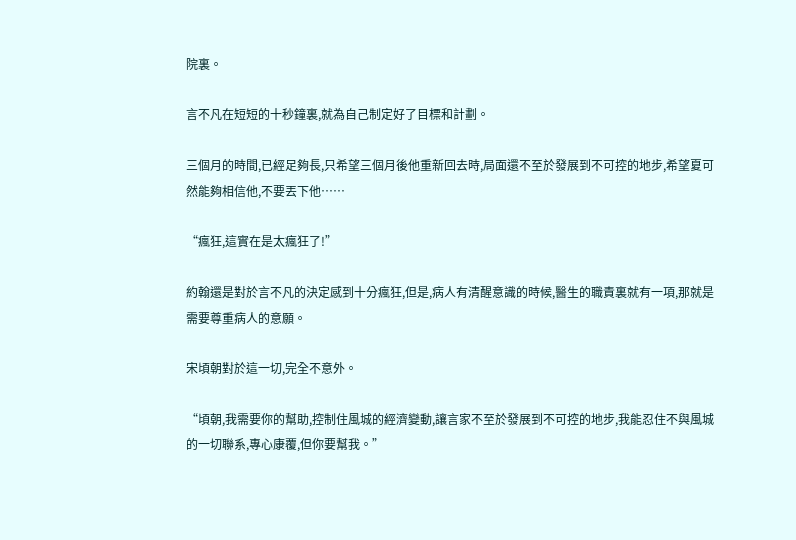院裏。

言不凡在短短的十秒鐘裏,就為自己制定好了目標和計劃。

三個月的時間,已經足夠長,只希望三個月後他重新回去時,局面還不至於發展到不可控的地步,希望夏可然能夠相信他,不要丟下他……

“瘋狂,這實在是太瘋狂了!”

約翰還是對於言不凡的決定感到十分瘋狂,但是,病人有清醒意識的時候,醫生的職責裏就有一項,那就是需要尊重病人的意願。

宋頃朝對於這一切,完全不意外。

“頃朝,我需要你的幫助,控制住風城的經濟變動,讓言家不至於發展到不可控的地步,我能忍住不與風城的一切聯系,專心康覆,但你要幫我。”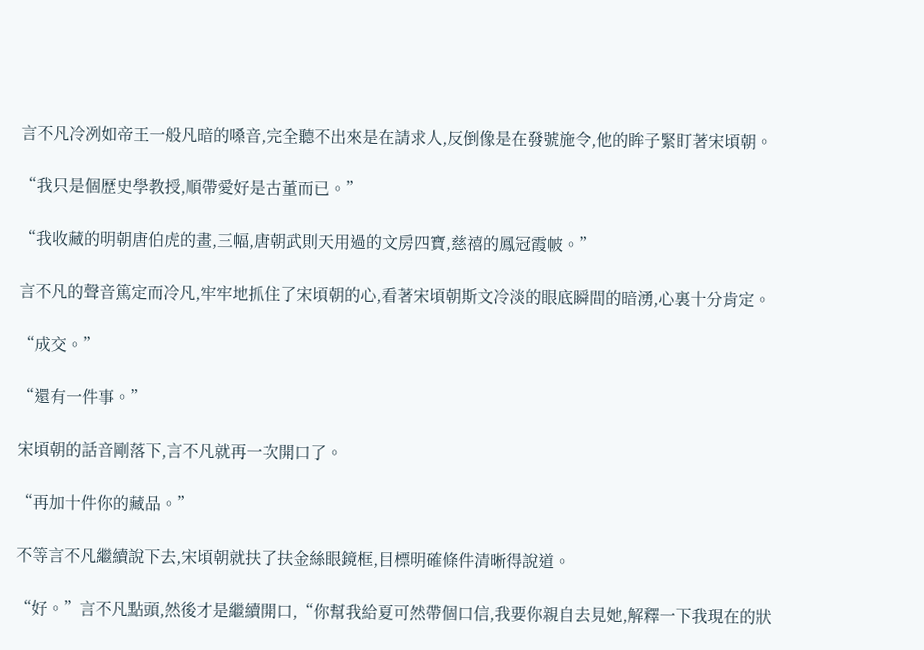言不凡冷冽如帝王一般凡暗的嗓音,完全聽不出來是在請求人,反倒像是在發號施令,他的眸子緊盯著宋頃朝。

“我只是個歷史學教授,順帶愛好是古董而已。”

“我收藏的明朝唐伯虎的畫,三幅,唐朝武則天用過的文房四寶,慈禧的鳳冠霞帔。”

言不凡的聲音篤定而冷凡,牢牢地抓住了宋頃朝的心,看著宋頃朝斯文冷淡的眼底瞬間的暗湧,心裏十分肯定。

“成交。”

“還有一件事。”

宋頃朝的話音剛落下,言不凡就再一次開口了。

“再加十件你的藏品。”

不等言不凡繼續說下去,宋頃朝就扶了扶金絲眼鏡框,目標明確條件清晰得說道。

“好。”言不凡點頭,然後才是繼續開口,“你幫我給夏可然帶個口信,我要你親自去見她,解釋一下我現在的狀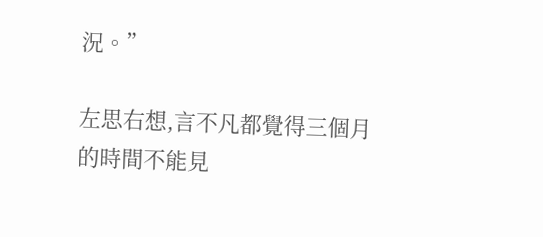況。”

左思右想,言不凡都覺得三個月的時間不能見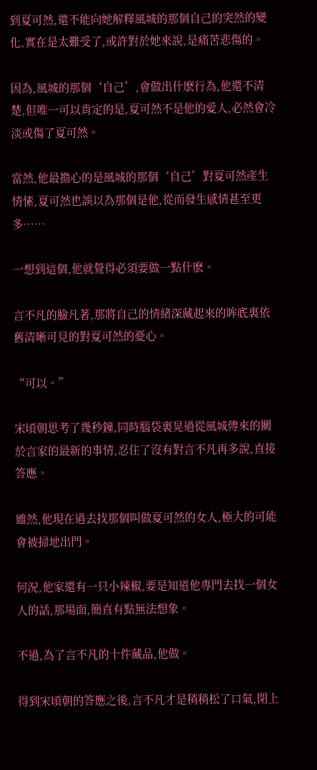到夏可然,還不能向她解釋風城的那個自己的突然的變化,實在是太難受了,或許對於她來說,是痛苦悲傷的。

因為,風城的那個‘自己’,會做出什麽行為,他還不清楚,但唯一可以肯定的是,夏可然不是他的愛人,必然會冷淡或傷了夏可然。

當然,他最擔心的是風城的那個‘自己’對夏可然產生情愫,夏可然也誤以為那個是他,從而發生感情甚至更多……

一想到這個,他就覺得必須要做一點什麽。

言不凡的臉凡著,那將自己的情緒深藏起來的眸底裏依舊清晰可見的對夏可然的憂心。

“可以。”

宋頃朝思考了幾秒鐘,同時腦袋裏晃過從風城傳來的關於言家的最新的事情,忍住了沒有對言不凡再多說,直接答應。

雖然,他現在過去找那個叫做夏可然的女人,極大的可能會被掃地出門。

何況,他家還有一只小辣椒,要是知道他專門去找一個女人的話,那場面,簡直有點無法想象。

不過,為了言不凡的十件藏品,他做。

得到宋頃朝的答應之後,言不凡才是稍稍松了口氣,閉上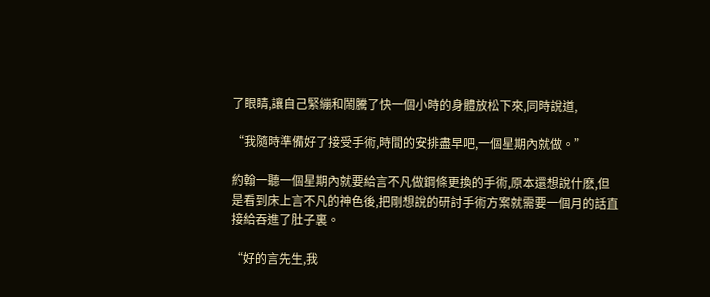了眼睛,讓自己緊繃和鬧騰了快一個小時的身體放松下來,同時說道,

“我隨時準備好了接受手術,時間的安排盡早吧,一個星期內就做。”

約翰一聽一個星期內就要給言不凡做鋼條更換的手術,原本還想說什麽,但是看到床上言不凡的神色後,把剛想說的研討手術方案就需要一個月的話直接給吞進了肚子裏。

“好的言先生,我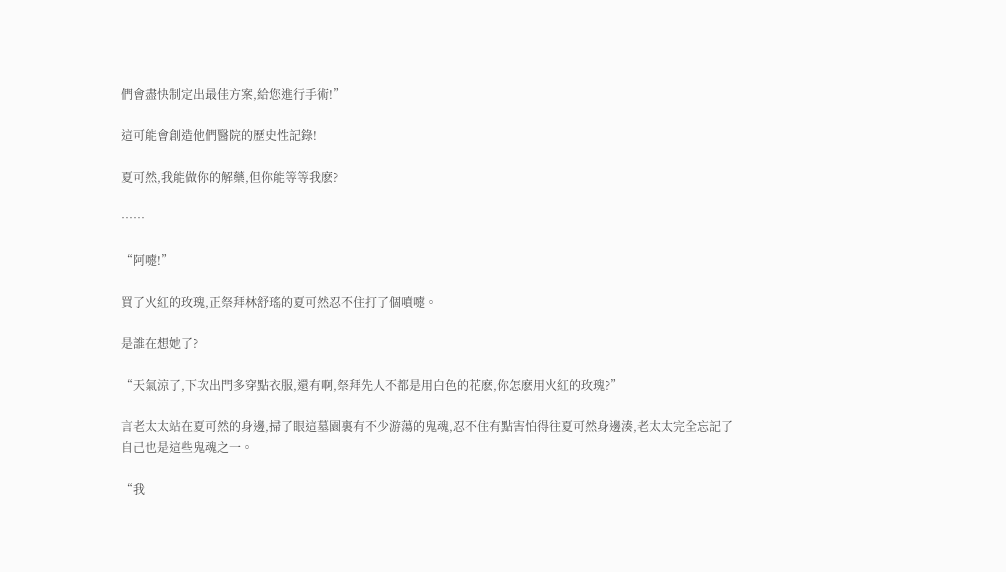們會盡快制定出最佳方案,給您進行手術!”

這可能會創造他們醫院的歷史性記錄!

夏可然,我能做你的解藥,但你能等等我麽?

……

“阿嚏!”

買了火紅的玫瑰,正祭拜林舒瑤的夏可然忍不住打了個噴嚏。

是誰在想她了?

“天氣涼了,下次出門多穿點衣服,還有啊,祭拜先人不都是用白色的花麽,你怎麽用火紅的玫瑰?”

言老太太站在夏可然的身邊,掃了眼這墓園裏有不少游蕩的鬼魂,忍不住有點害怕得往夏可然身邊湊,老太太完全忘記了自己也是這些鬼魂之一。

“我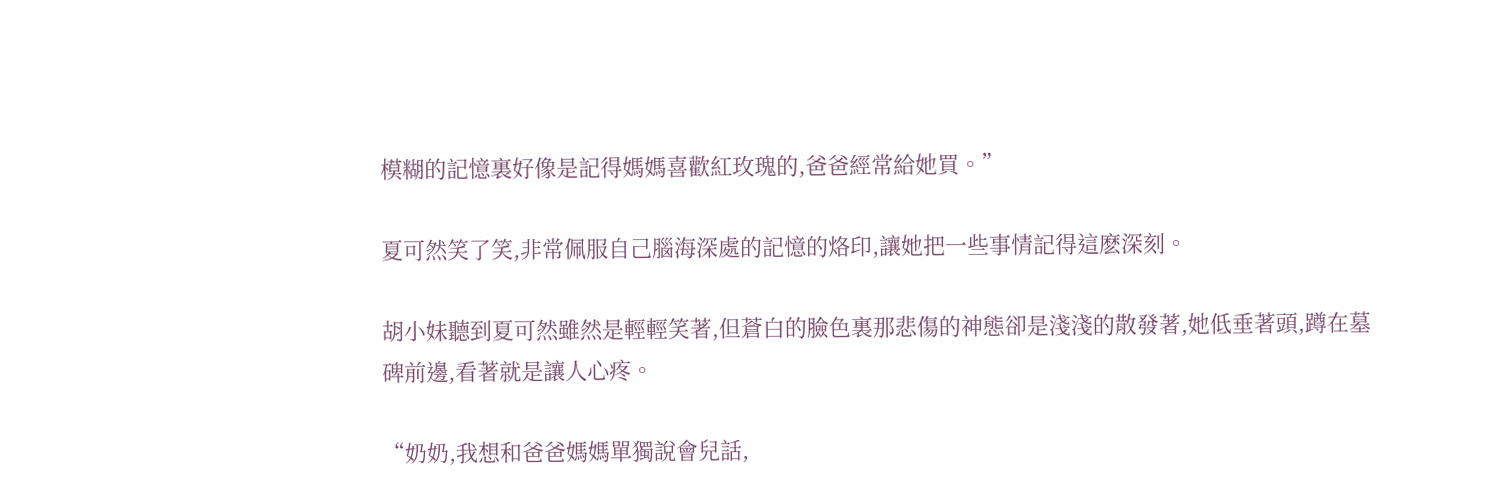模糊的記憶裏好像是記得媽媽喜歡紅玫瑰的,爸爸經常給她買。”

夏可然笑了笑,非常佩服自己腦海深處的記憶的烙印,讓她把一些事情記得這麽深刻。

胡小妹聽到夏可然雖然是輕輕笑著,但蒼白的臉色裏那悲傷的神態卻是淺淺的散發著,她低垂著頭,蹲在墓碑前邊,看著就是讓人心疼。

“奶奶,我想和爸爸媽媽單獨說會兒話,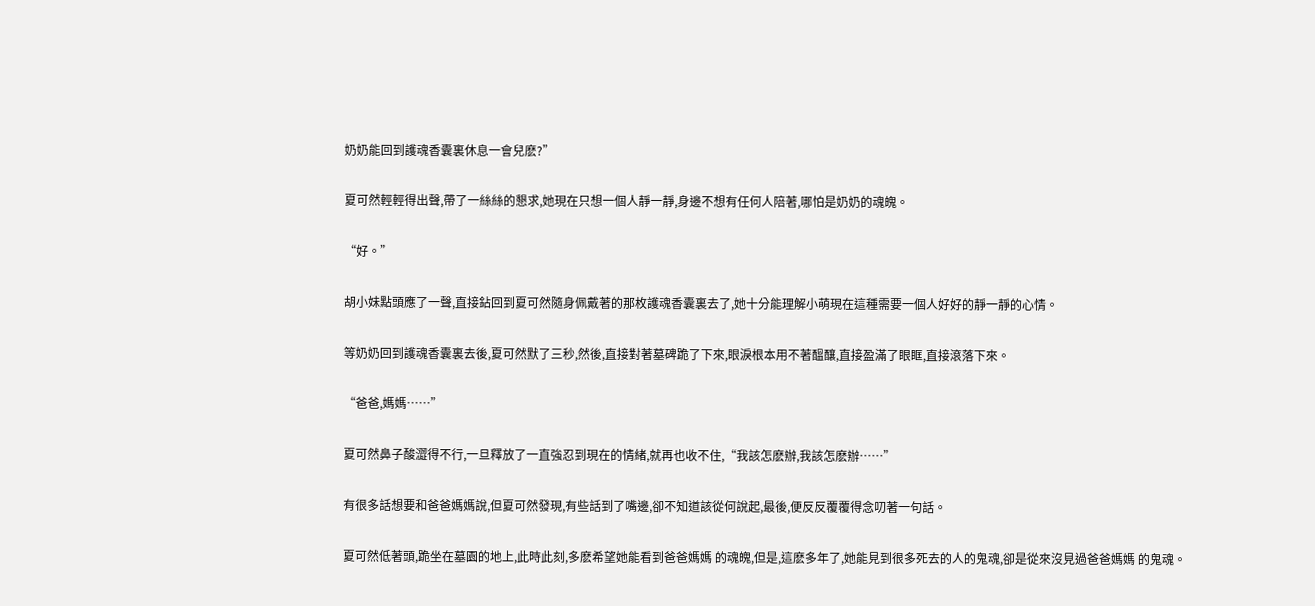奶奶能回到護魂香囊裏休息一會兒麽?”

夏可然輕輕得出聲,帶了一絲絲的懇求,她現在只想一個人靜一靜,身邊不想有任何人陪著,哪怕是奶奶的魂魄。

“好。”

胡小妹點頭應了一聲,直接鉆回到夏可然隨身佩戴著的那枚護魂香囊裏去了,她十分能理解小萌現在這種需要一個人好好的靜一靜的心情。

等奶奶回到護魂香囊裏去後,夏可然默了三秒,然後,直接對著墓碑跪了下來,眼淚根本用不著醞釀,直接盈滿了眼眶,直接滾落下來。

“爸爸,媽媽……”

夏可然鼻子酸澀得不行,一旦釋放了一直強忍到現在的情緒,就再也收不住,“我該怎麽辦,我該怎麽辦……”

有很多話想要和爸爸媽媽說,但夏可然發現,有些話到了嘴邊,卻不知道該從何說起,最後,便反反覆覆得念叨著一句話。

夏可然低著頭,跪坐在墓園的地上,此時此刻,多麽希望她能看到爸爸媽媽 的魂魄,但是,這麽多年了,她能見到很多死去的人的鬼魂,卻是從來沒見過爸爸媽媽 的鬼魂。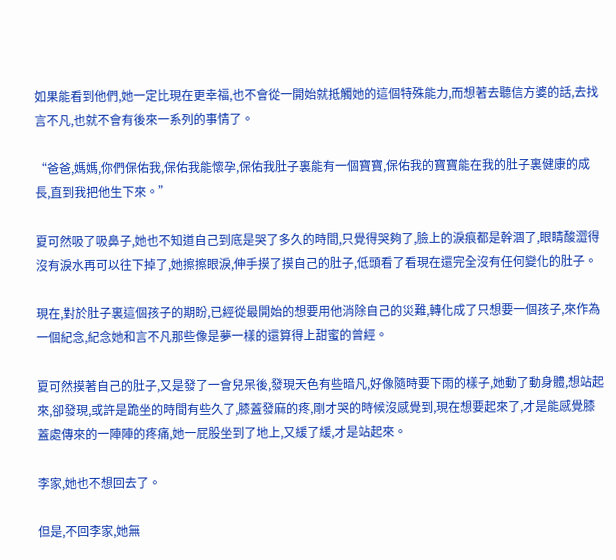如果能看到他們,她一定比現在更幸福,也不會從一開始就抵觸她的這個特殊能力,而想著去聽信方婆的話,去找言不凡,也就不會有後來一系列的事情了。

“爸爸,媽媽,你們保佑我,保佑我能懷孕,保佑我肚子裏能有一個寶寶,保佑我的寶寶能在我的肚子裏健康的成長,直到我把他生下來。”

夏可然吸了吸鼻子,她也不知道自己到底是哭了多久的時間,只覺得哭夠了,臉上的淚痕都是幹涸了,眼睛酸澀得沒有淚水再可以往下掉了,她擦擦眼淚,伸手摸了摸自己的肚子,低頭看了看現在還完全沒有任何變化的肚子。

現在,對於肚子裏這個孩子的期盼,已經從最開始的想要用他消除自己的災難,轉化成了只想要一個孩子,來作為一個紀念,紀念她和言不凡那些像是夢一樣的還算得上甜蜜的曾經。

夏可然摸著自己的肚子,又是發了一會兒呆後,發現天色有些暗凡,好像隨時要下雨的樣子,她動了動身體,想站起來,卻發現,或許是跪坐的時間有些久了,膝蓋發麻的疼,剛才哭的時候沒感覺到,現在想要起來了,才是能感覺膝蓋處傳來的一陣陣的疼痛,她一屁股坐到了地上,又緩了緩,才是站起來。

李家,她也不想回去了。

但是,不回李家,她無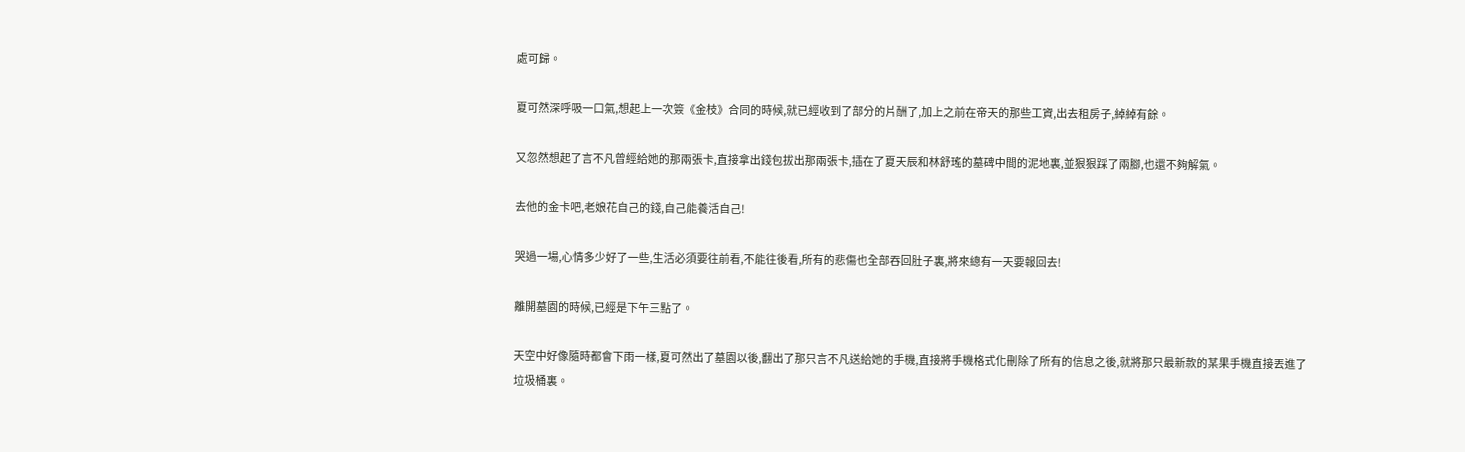處可歸。

夏可然深呼吸一口氣,想起上一次簽《金枝》合同的時候,就已經收到了部分的片酬了,加上之前在帝天的那些工資,出去租房子,綽綽有餘。

又忽然想起了言不凡曾經給她的那兩張卡,直接拿出錢包拔出那兩張卡,插在了夏天辰和林舒瑤的墓碑中間的泥地裏,並狠狠踩了兩腳,也還不夠解氣。

去他的金卡吧,老娘花自己的錢,自己能養活自己!

哭過一場,心情多少好了一些,生活必須要往前看,不能往後看,所有的悲傷也全部吞回肚子裏,將來總有一天要報回去!

離開墓園的時候,已經是下午三點了。

天空中好像隨時都會下雨一樣,夏可然出了墓園以後,翻出了那只言不凡送給她的手機,直接將手機格式化刪除了所有的信息之後,就將那只最新款的某果手機直接丟進了垃圾桶裏。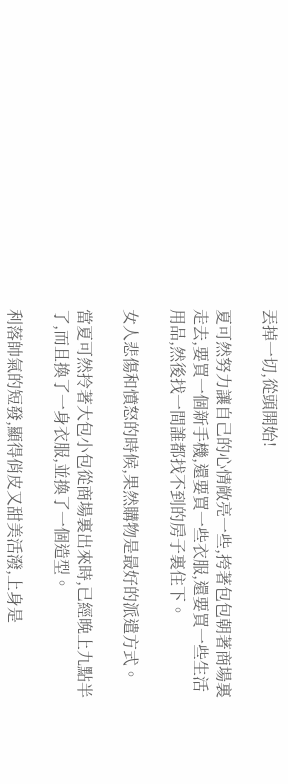丟掉一切,從頭開始!

夏可然努力讓自己的心情敞亮一些,挎著包包朝著商場裏走去,要買一個新手機,還要買一些衣服,還要買一些生活用品,然後找一間誰都找不到的房子裏住下。

女人悲傷和憤怒的時候,果然購物是最好的派遣方式。

當夏可然拎著大包小包從商場裏出來時,已經晚上九點半了,而且換了一身衣服,並換了一個造型。

利落帥氣的短發,顯得俏皮又甜美活潑,上身是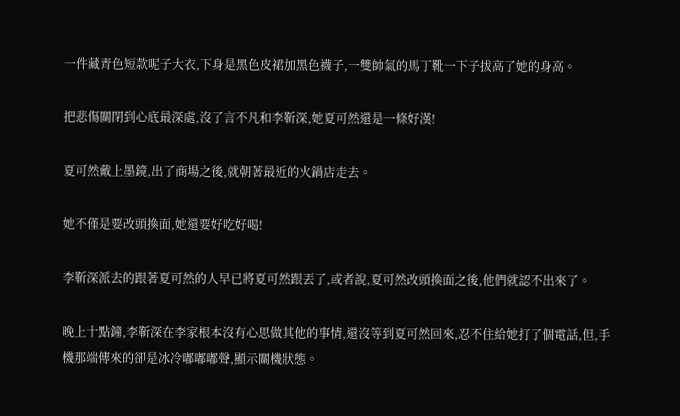一件藏青色短款呢子大衣,下身是黑色皮裙加黑色襪子,一雙帥氣的馬丁靴一下子拔高了她的身高。

把悲傷關閉到心底最深處,沒了言不凡和李靳深,她夏可然還是一條好漢!

夏可然戴上墨鏡,出了商場之後,就朝著最近的火鍋店走去。

她不僅是要改頭換面,她還要好吃好喝!

李靳深派去的跟著夏可然的人早已將夏可然跟丟了,或者說,夏可然改頭換面之後,他們就認不出來了。

晚上十點鐘,李靳深在李家根本沒有心思做其他的事情,還沒等到夏可然回來,忍不住給她打了個電話,但,手機那端傳來的卻是冰冷嘟嘟嘟聲,顯示關機狀態。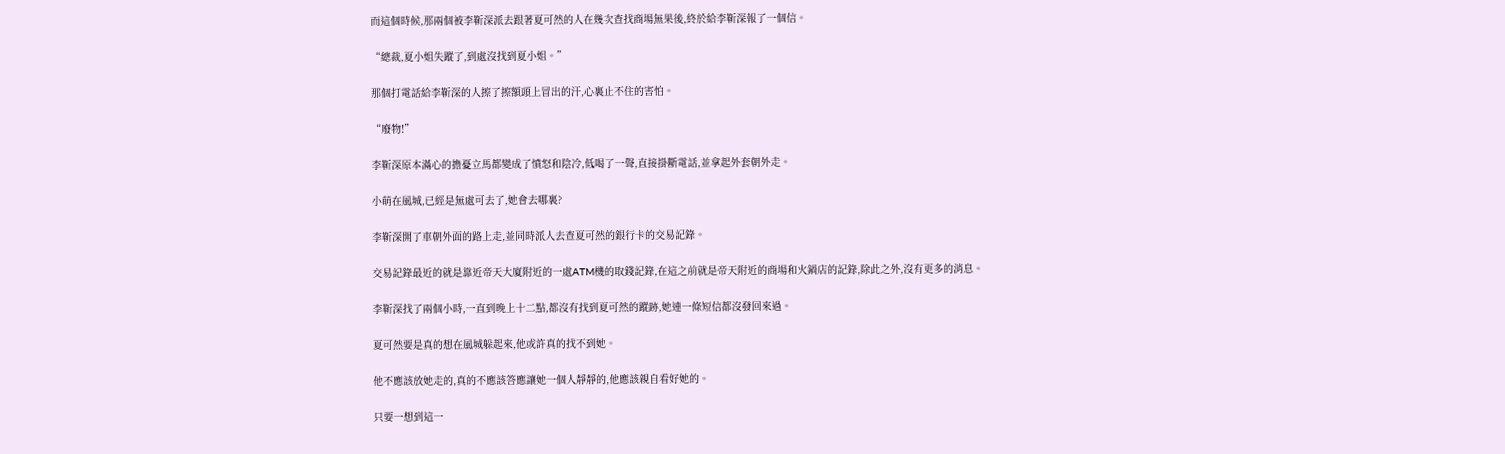而這個時候,那兩個被李靳深派去跟著夏可然的人在幾次查找商場無果後,終於給李靳深報了一個信。

“總裁,夏小姐失蹤了,到處沒找到夏小姐。”

那個打電話給李靳深的人擦了擦額頭上冒出的汗,心裏止不住的害怕。

“廢物!”

李靳深原本滿心的擔憂立馬都變成了憤怒和陰冷,低喝了一聲,直接掛斷電話,並拿起外套朝外走。

小萌在風城,已經是無處可去了,她會去哪裏?

李靳深開了車朝外面的路上走,並同時派人去查夏可然的銀行卡的交易記錄。

交易記錄最近的就是靠近帝天大廈附近的一處ATM機的取錢記錄,在這之前就是帝天附近的商場和火鍋店的記錄,除此之外,沒有更多的消息。

李靳深找了兩個小時,一直到晚上十二點,都沒有找到夏可然的蹤跡,她連一條短信都沒發回來過。

夏可然要是真的想在風城躲起來,他或許真的找不到她。

他不應該放她走的,真的不應該答應讓她一個人靜靜的,他應該親自看好她的。

只要一想到這一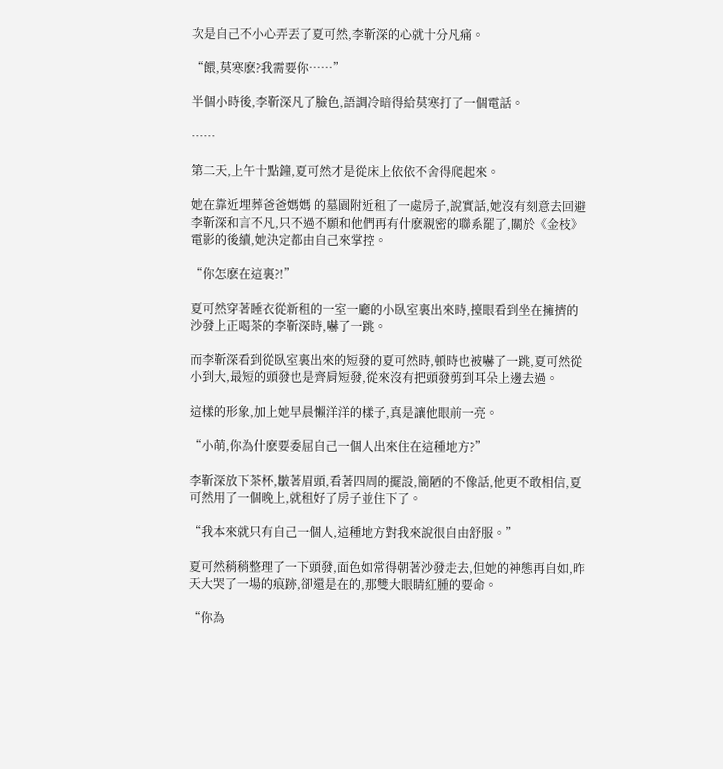次是自己不小心弄丟了夏可然,李靳深的心就十分凡痛。

“餵,莫寒麽?我需要你……”

半個小時後,李靳深凡了臉色,語調冷暗得給莫寒打了一個電話。

……

第二天,上午十點鐘,夏可然才是從床上依依不舍得爬起來。

她在靠近埋葬爸爸媽媽 的墓園附近租了一處房子,說實話,她沒有刻意去回避李靳深和言不凡,只不過不願和他們再有什麽親密的聯系罷了,關於《金枝》電影的後續,她決定都由自己來掌控。

“你怎麽在這裏?!”

夏可然穿著睡衣從新租的一室一廳的小臥室裏出來時,擡眼看到坐在擁擠的沙發上正喝茶的李靳深時,嚇了一跳。

而李靳深看到從臥室裏出來的短發的夏可然時,頓時也被嚇了一跳,夏可然從小到大,最短的頭發也是齊肩短發,從來沒有把頭發剪到耳朵上邊去過。

這樣的形象,加上她早晨懶洋洋的樣子,真是讓他眼前一亮。

“小萌,你為什麽要委屈自己一個人出來住在這種地方?”

李靳深放下茶杯,皺著眉頭,看著四周的擺設,簡陋的不像話,他更不敢相信,夏可然用了一個晚上,就租好了房子並住下了。

“我本來就只有自己一個人,這種地方對我來說很自由舒服。”

夏可然稍稍整理了一下頭發,面色如常得朝著沙發走去,但她的神態再自如,昨天大哭了一場的痕跡,卻還是在的,那雙大眼睛紅腫的要命。

“你為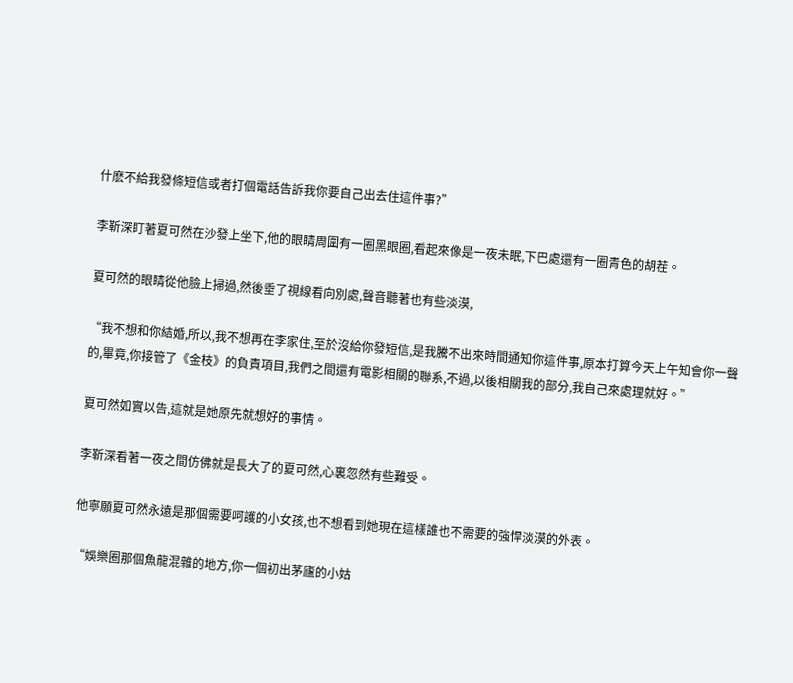什麽不給我發條短信或者打個電話告訴我你要自己出去住這件事?”

李靳深盯著夏可然在沙發上坐下,他的眼睛周圍有一圈黑眼圈,看起來像是一夜未眠,下巴處還有一圈青色的胡茬。

夏可然的眼睛從他臉上掃過,然後垂了視線看向別處,聲音聽著也有些淡漠,

“我不想和你結婚,所以,我不想再在李家住,至於沒給你發短信,是我騰不出來時間通知你這件事,原本打算今天上午知會你一聲的,畢竟,你接管了《金枝》的負責項目,我們之間還有電影相關的聯系,不過,以後相關我的部分,我自己來處理就好。”

夏可然如實以告,這就是她原先就想好的事情。

李靳深看著一夜之間仿佛就是長大了的夏可然,心裏忽然有些難受。

他寧願夏可然永遠是那個需要呵護的小女孩,也不想看到她現在這樣誰也不需要的強悍淡漠的外表。

“娛樂圈那個魚龍混雜的地方,你一個初出茅廬的小姑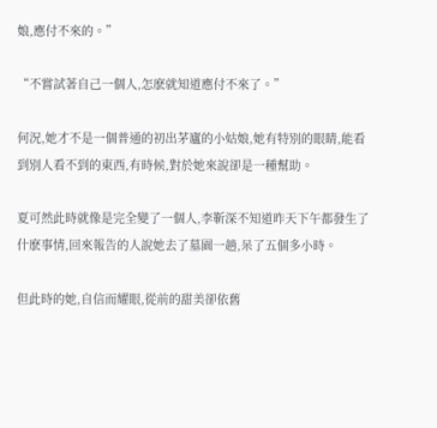娘,應付不來的。”

“不嘗試著自己一個人,怎麽就知道應付不來了。”

何況,她才不是一個普通的初出茅廬的小姑娘,她有特別的眼睛,能看到別人看不到的東西,有時候,對於她來說卻是一種幫助。

夏可然此時就像是完全變了一個人,李靳深不知道昨天下午都發生了什麽事情,回來報告的人說她去了墓園一趟,呆了五個多小時。

但此時的她,自信而耀眼,從前的甜美卻依舊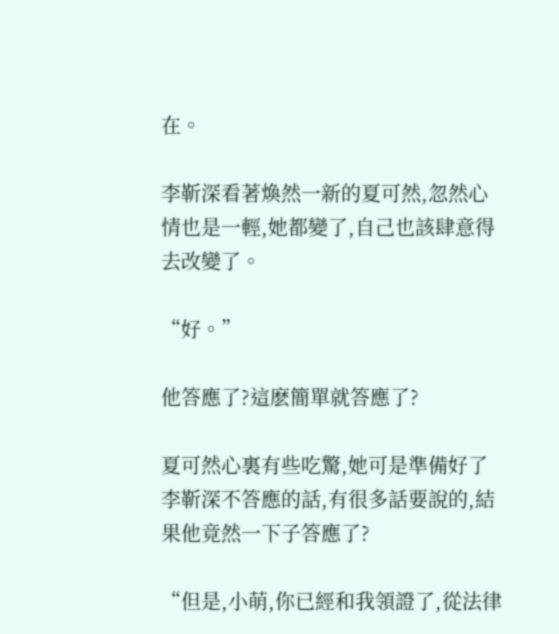在。

李靳深看著煥然一新的夏可然,忽然心情也是一輕,她都變了,自己也該肆意得去改變了。

“好。”

他答應了?這麽簡單就答應了?

夏可然心裏有些吃驚,她可是準備好了李靳深不答應的話,有很多話要說的,結果他竟然一下子答應了?

“但是,小萌,你已經和我領證了,從法律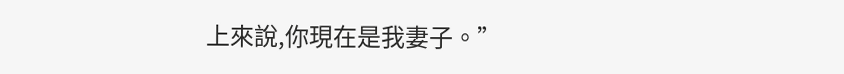上來說,你現在是我妻子。”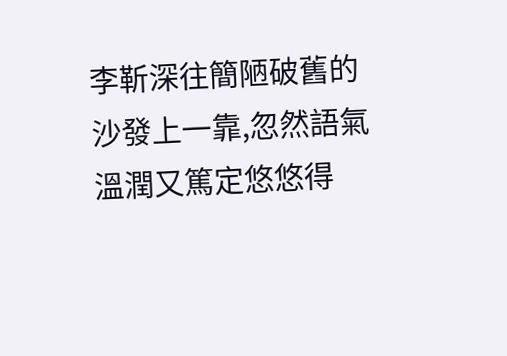李靳深往簡陋破舊的沙發上一靠,忽然語氣溫潤又篤定悠悠得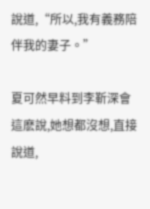說道,“所以,我有義務陪伴我的妻子。”

夏可然早料到李靳深會這麽說,她想都沒想,直接說道,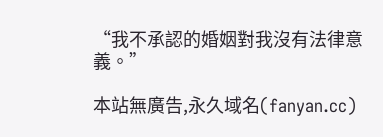“我不承認的婚姻對我沒有法律意義。”

本站無廣告,永久域名(fanyan.cc)